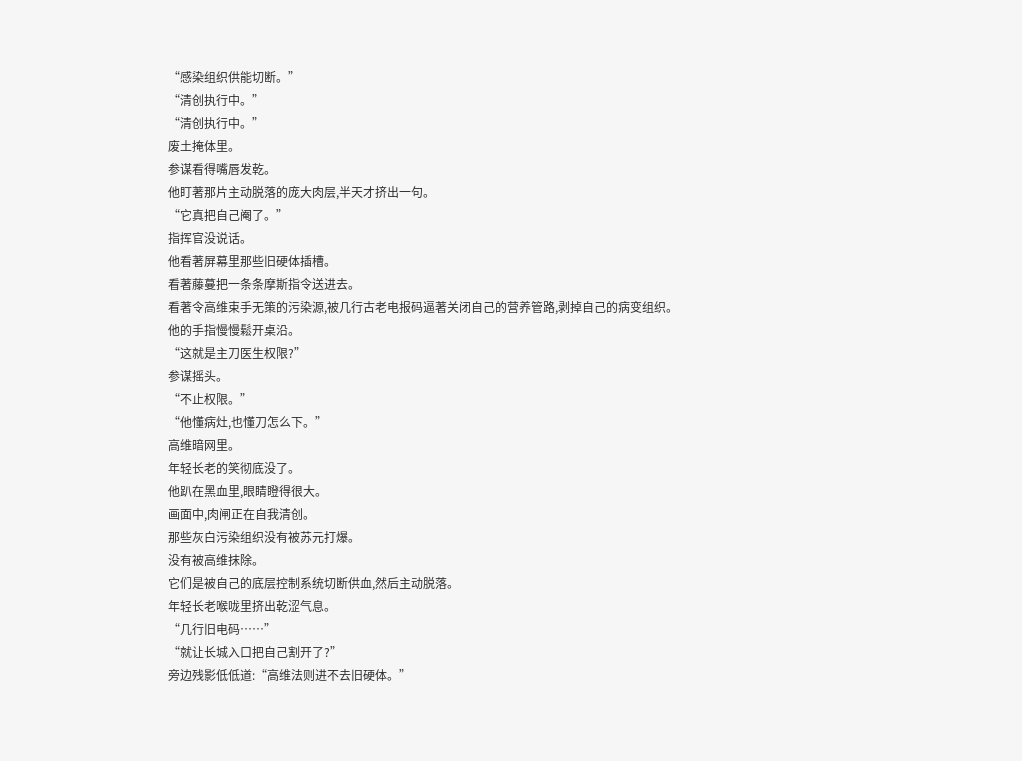“感染组织供能切断。”
“清创执行中。”
“清创执行中。”
废土掩体里。
参谋看得嘴唇发乾。
他盯著那片主动脱落的庞大肉层,半天才挤出一句。
“它真把自己阉了。”
指挥官没说话。
他看著屏幕里那些旧硬体插槽。
看著藤蔓把一条条摩斯指令送进去。
看著令高维束手无策的污染源,被几行古老电报码逼著关闭自己的营养管路,剥掉自己的病变组织。
他的手指慢慢鬆开桌沿。
“这就是主刀医生权限?”
参谋摇头。
“不止权限。”
“他懂病灶,也懂刀怎么下。”
高维暗网里。
年轻长老的笑彻底没了。
他趴在黑血里,眼睛瞪得很大。
画面中,肉闸正在自我清创。
那些灰白污染组织没有被苏元打爆。
没有被高维抹除。
它们是被自己的底层控制系统切断供血,然后主动脱落。
年轻长老喉咙里挤出乾涩气息。
“几行旧电码……”
“就让长城入口把自己割开了?”
旁边残影低低道:“高维法则进不去旧硬体。”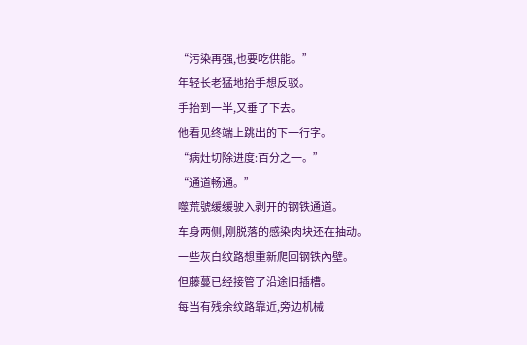“污染再强,也要吃供能。”
年轻长老猛地抬手想反驳。
手抬到一半,又垂了下去。
他看见终端上跳出的下一行字。
“病灶切除进度:百分之一。”
“通道畅通。”
噬荒號缓缓驶入剥开的钢铁通道。
车身两侧,刚脱落的感染肉块还在抽动。
一些灰白纹路想重新爬回钢铁內壁。
但藤蔓已经接管了沿途旧插槽。
每当有残余纹路靠近,旁边机械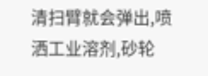清扫臂就会弹出,喷洒工业溶剂,砂轮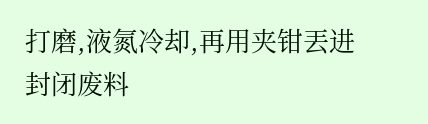打磨,液氮冷却,再用夹钳丟进封闭废料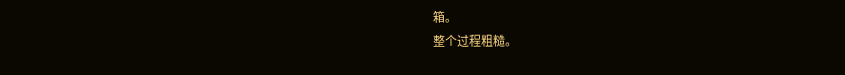箱。
整个过程粗糙。